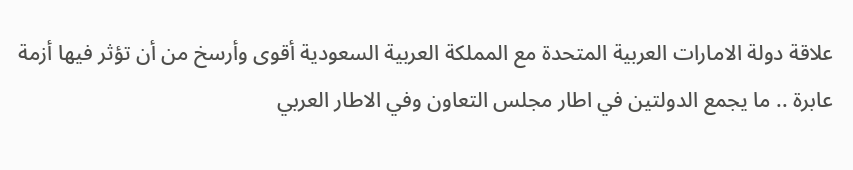علاقة دولة الامارات العربية المتحدة مع المملكة العربية السعودية أقوى وأرسخ من أن تؤثر فيها أزمة عابرة .. ما يجمع الدولتين في اطار مجلس التعاون وفي الاطار العربي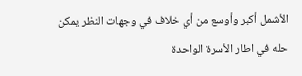الأشمل أكبر وأوسع من أي خلاف في وجهات النظر يمكن حله في اطار الأسرة الواحدة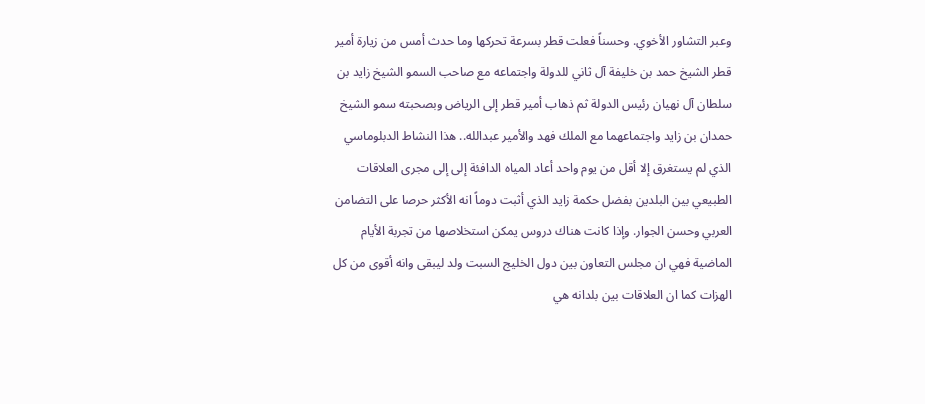وعبر التشاور الأخوي. وحسناً فعلت قطر بسرعة تحركها وما حدث أمس من زيارة أمير قطر الشيخ حمد بن خليفة آل ثاني للدولة واجتماعه مع صاحب السمو الشيخ زايد بن سلطان آل نهيان رئيس الدولة ثم ذهاب أمير قطر إلى الرياض وبصحبته سمو الشيخ حمدان بن زايد واجتماعهما مع الملك فهد والأمير عبدالله.. هذا النشاط الدبلوماسي الذي لم يستغرق إلا أقل من يوم واحد أعاد المياه الدافئة إلى إلى مجرى العلاقات الطبيعي بين البلدين بفضل حكمة زايد الذي أثبت دوماً انه الأكثر حرصا على التضامن العربي وحسن الجوار. وإذا كانت هناك دروس يمكن استخلاصها من تجربة الأيام الماضية فهي ان مجلس التعاون بين دول الخليج السبت ولد ليبقى وانه أقوى من كل الهزات كما ان العلاقات بين بلدانه هي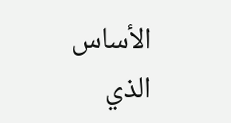الأساس الذي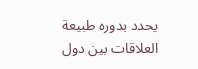يحدد بدوره طبيعة العلاقات بين دول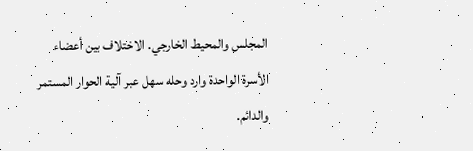المجلس والمحيط الخارجي. الاختلاف بين أعضاء الأسرة الواحدة وارد وحله سهل عبر آلية الحوار المستمر والدائم.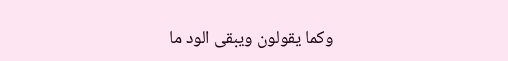وكما يقولون ويبقى الود ما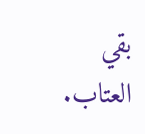بقي العتاب.